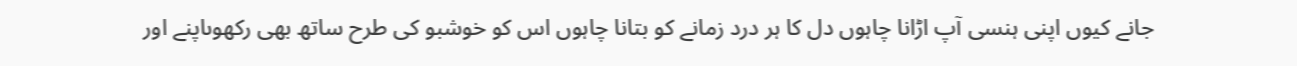جانے کیوں اپنی ہنسی آپ اڑانا چاہوں دل کا ہر درد زمانے کو بتانا چاہوں اس کو خوشبو کی طرح ساتھ بھی رکھوںاپنے اور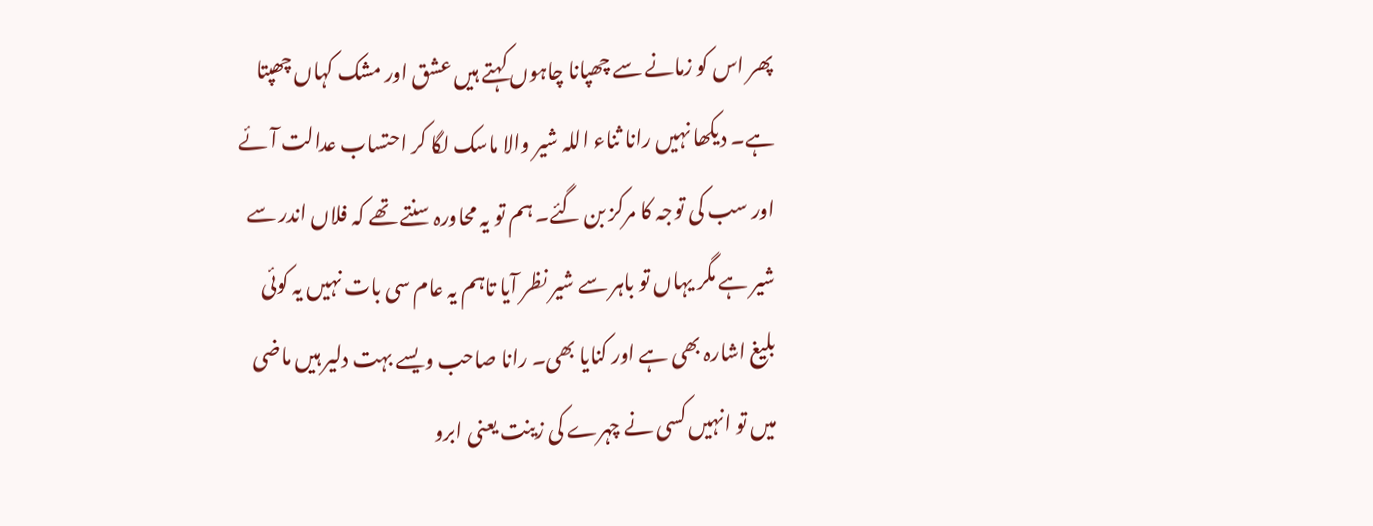پھر اس کو زمانے سے چھپانا چاہوں کہتے ہیں عشق اور مشک کہاں چھپتا ہے۔ دیکھا نہیں رانا ثناء اللہ شیر والا ماسک لگا کر احتساب عدالت آئے اور سب کی توجہ کا مرکز بن گئے۔ ہم تو یہ محاورہ سنتے تھے کہ فلاں اندر سے شیر ہے مگر یہاں تو باہر سے شیر نظر آیا تاہم یہ عام سی بات نہیں یہ کوئی بلیغ اشارہ بھی ہے اور کنایا بھی۔ رانا صاحب ویسے بہت دلیر ہیں ماضی میں تو انہیں کسی نے چہرے کی زینت یعنی ابرو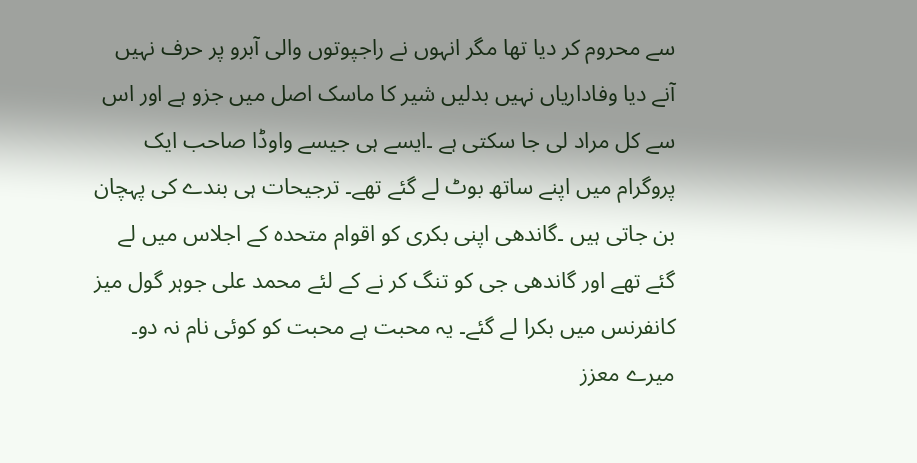سے محروم کر دیا تھا مگر انہوں نے راجپوتوں والی آبرو پر حرف نہیں آنے دیا وفاداریاں نہیں بدلیں شیر کا ماسک اصل میں جزو ہے اور اس سے کل مراد لی جا سکتی ہے ۔ایسے ہی جیسے واوڈا صاحب ایک پروگرام میں اپنے ساتھ بوٹ لے گئے تھے۔ ترجیحات ہی بندے کی پہچان بن جاتی ہیں ۔گاندھی اپنی بکری کو اقوام متحدہ کے اجلاس میں لے گئے تھے اور گاندھی جی کو تنگ کر نے کے لئے محمد علی جوہر گول میز کانفرنس میں بکرا لے گئے۔ یہ محبت ہے محبت کو کوئی نام نہ دو۔ میرے معزز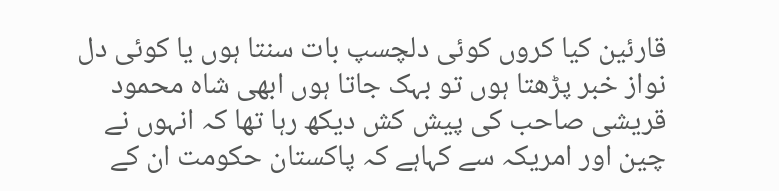قارئین کیا کروں کوئی دلچسپ بات سنتا ہوں یا کوئی دل نواز خبر پڑھتا ہوں تو بہک جاتا ہوں ابھی شاہ محمود قریشی صاحب کی پیش کش دیکھ رہا تھا کہ انہوں نے چین اور امریکہ سے کہاہے کہ پاکستان حکومت ان کے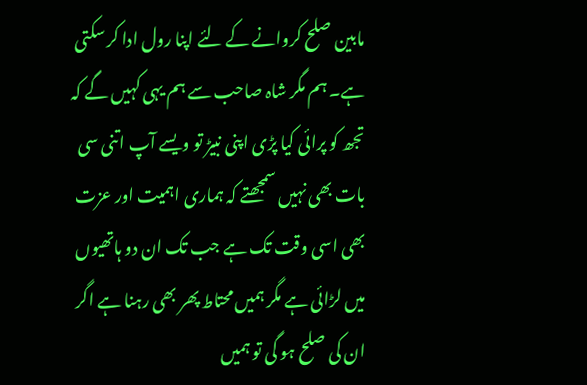مابین صلح کروانے کے لئے اپنا رول ادا کر سکتی ہے۔ ہم مگر شاہ صاحب سے ہم یہی کہیں گے کہ تجھ کو پرائی کیا پڑی اپنی نبیڑ تو ویسے آپ اتنی سی بات بھی نہیں سمجھتے کہ ہماری اہمیت اور عزت بھی اسی وقت تک ہے جب تک ان دو ہاتھیوں میں لڑائی ہے مگر ہمیں محتاط پھر بھی رہنا ہے اگر ان کی صلح ہو گی تو ہمیں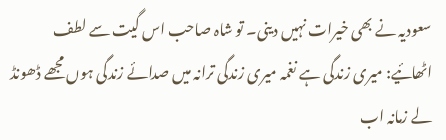سعودیہ نے بھی خیرات نہیں دینی۔ تو شاہ صاحب اس گیت سے لطف اٹھائیے: میری زندگی ہے نغمہ میری زندگی ترانہ میں صدائے زندگی ہوں مجھے ڈھونڈ لے زمانہ اب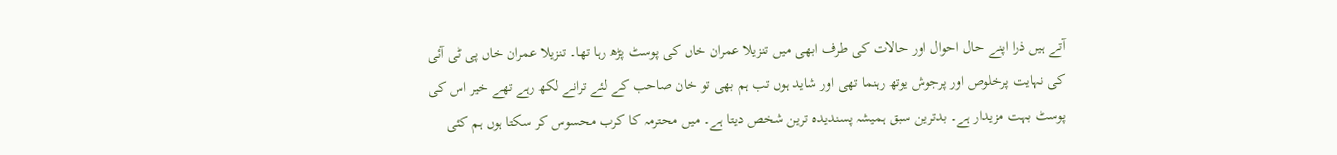آتے ہیں ذرا اپنے حال احوال اور حالات کی طرف ابھی میں تنزیلا عمران خاں کی پوسٹ پڑھ رہا تھا۔ تنزیلا عمران خاں پی ٹی آئی کی نہایت پرخلوص اور پرجوش یوتھ رہنما تھی اور شاید ہوں تب ہم بھی تو خان صاحب کے لئے ترانے لکھ رہے تھے خیر اس کی پوسٹ بہت مزیدار ہے۔ بدترین سبق ہمیشہ پسندیدہ ترین شخص دیتا ہے۔ میں محترمہ کا کرب محسوس کر سکتا ہوں ہم کئی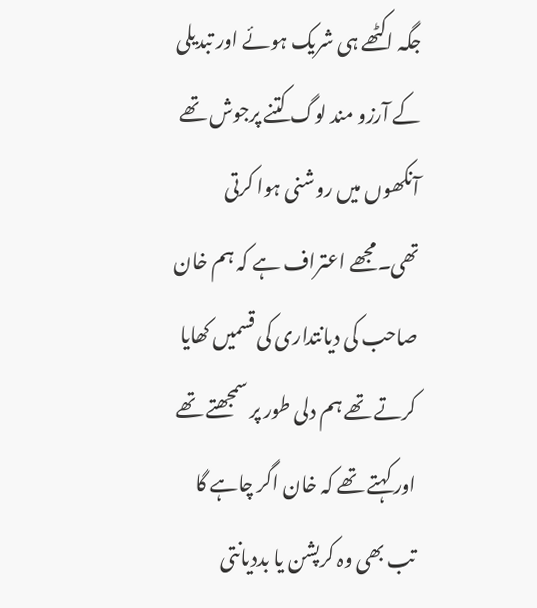جگہ اکٹھے ہی شریک ہوئے اور تبدیلی کے آرزو مند لوگ کتنے پرجوش تھے آنکھوں میں روشنی ہوا کرتی تھی۔مجھے اعتراف ہے کہ ہم خان صاحب کی دیانتداری کی قسمیں کھایا کرتے تھے ہم دلی طور پر سمجھتے تھے اور کہتے تھے کہ خان اگر چاہے گا تب بھی وہ کرپشن یا بددیانتی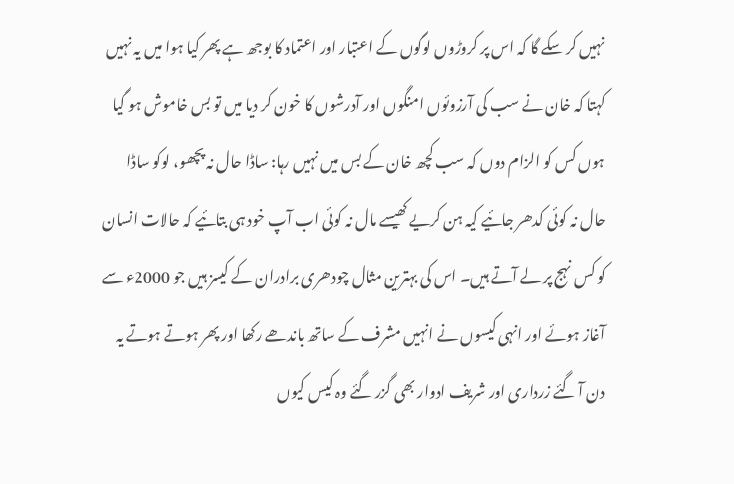نہیں کر سکے گا کہ اس پر کروڑوں لوگوں کے اعتبار اور اعتماد کا بوجھ ہے پھر کیا ہوا میں یہ نہیں کہتا کہ خان نے سب کی آرزوئوں امنگوں اور آدرشوں کا خون کر دیا میں تو بس خاموش ہو گیا ہوں کس کو الزام دوں کہ سب کچھ خان کے بس میں نہیں رہا: ساڈا حال نہ پچھو، لوکو ساڈا حال نہ کوئی کدھر جائیے کیہ ہن کریے کھیسے مال نہ کوئی اب آپ خود ہی بتائیے کہ حالات انسان کو کس نہج پر لے آتے ہیں۔ اس کی بہترین مثال چودھری برادران کے کیسز ہیں جو 2000ء سے آغاز ہوئے اور انہی کیسوں نے انہیں مشرف کے ساتھ باندھے رکھا اور پھر ہوتے ہوتے یہ دن آ گئے زرداری اور شریف ادوار بھی گزر گئے وہ کیس کیوں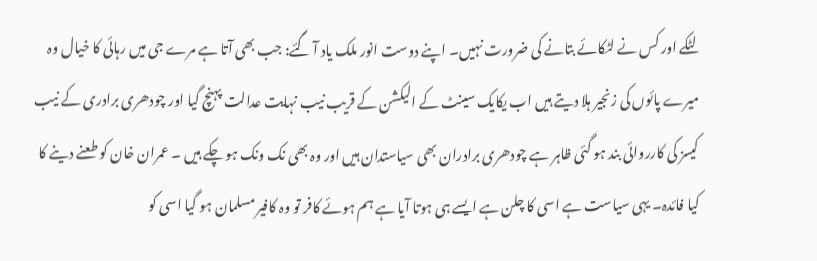لٹکے اور کس نے لٹکائے بتانے کی ضرورت نہیں۔ اپنے دوست انور ملک یاد آ گئے: جب بھی آتا ہے مرے جی میں رہائی کا خیال وہ میرے پائوں کی زنجیر ہلا دیتے ہیں اب یکایک سینٹ کے الیکشن کے قریب نیب نہایت عدالت پہنچ گیا اور چودھری برادری کے نیب کیسز کی کارروائی بند ہو گئی ظاہر ہے چودھری برادران بھی سیاستدان ہیں اور وہ بھی نک ونک ہو چکے ہیں ۔ عمران خان کو طعنے دینے کا کیا فائدہ۔ یہی سیاست ہے اسی کا چلن ہے ایسے ہی ہوتا آیا ہے ہم ہوئے کافر تو وہ کافیر مسلمان ہو گیا اسی کو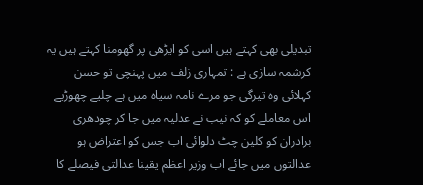تبدیلی بھی کہتے ہیں اسی کو ایڑھی پر گھومنا کہتے ہیں یہ کرشمہ سازی ہے : تمہاری زلف میں پہنچی تو حسن کہلائی وہ تیرگی جو مرے نامہ سیاہ میں ہے چلیے چھوڑیے اس معاملے کو کہ نیب نے عدلیہ میں جا کر چودھری برادران کو کلین چٹ دلوائی اب جس کو اعتراض ہو عدالتوں میں جائے اب وزیر اعظم یقینا عدالتی فیصلے کا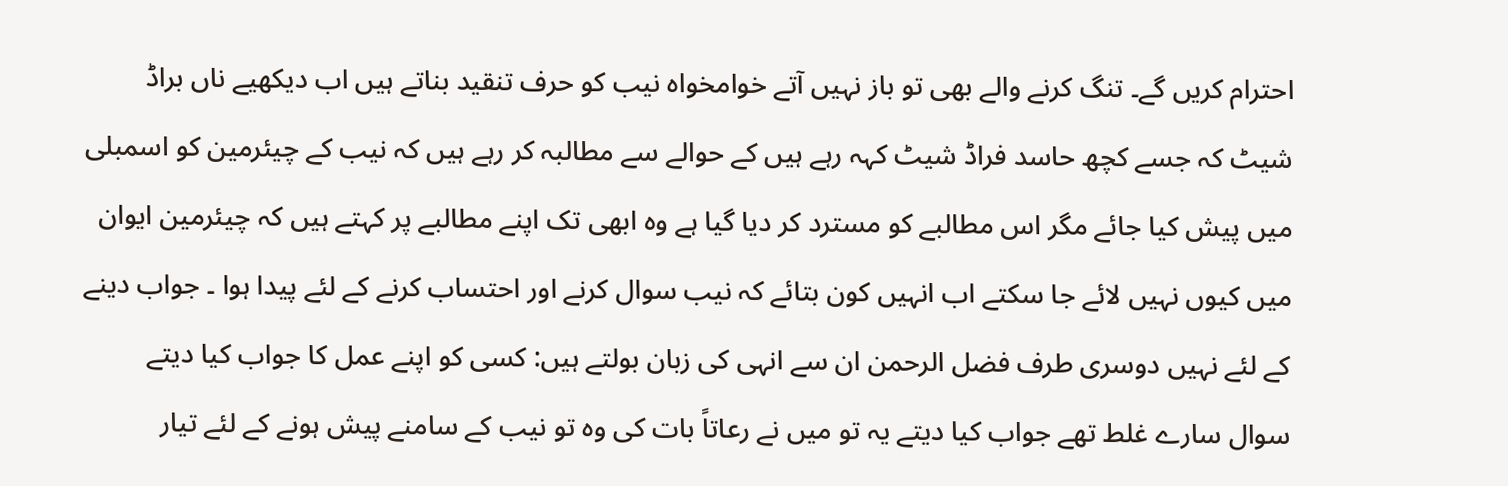احترام کریں گے۔ تنگ کرنے والے بھی تو باز نہیں آتے خوامخواہ نیب کو حرف تنقید بناتے ہیں اب دیکھیے ناں براڈ شیٹ کہ جسے کچھ حاسد فراڈ شیٹ کہہ رہے ہیں کے حوالے سے مطالبہ کر رہے ہیں کہ نیب کے چیئرمین کو اسمبلی میں پیش کیا جائے مگر اس مطالبے کو مسترد کر دیا گیا ہے وہ ابھی تک اپنے مطالبے پر کہتے ہیں کہ چیئرمین ایوان میں کیوں نہیں لائے جا سکتے اب انہیں کون بتائے کہ نیب سوال کرنے اور احتساب کرنے کے لئے پیدا ہوا ۔ جواب دینے کے لئے نہیں دوسری طرف فضل الرحمن ان سے انہی کی زبان بولتے ہیں: کسی کو اپنے عمل کا جواب کیا دیتے سوال سارے غلط تھے جواب کیا دیتے یہ تو میں نے رعاتاً بات کی وہ تو نیب کے سامنے پیش ہونے کے لئے تیار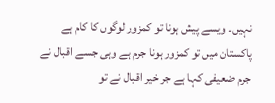نہیں۔ ویسے پیش ہونا تو کمزور لوگوں کا کام ہے پاکستان میں تو کمزور ہونا جرم ہے وہی جسے اقبال نے جرم ضعیفی کہا ہے جر خیر اقبال نے تو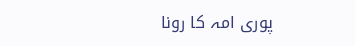پوری امہ کا رونا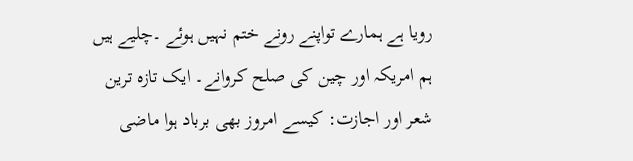رویا ہے ہمارے تواپنے رونے ختم نہیں ہوئے ۔چلیے ہیں ہم امریکہ اور چین کی صلح کروانے۔ ایک تازہ ترین شعر اور اجازت: کیسے امروز بھی برباد ہوا ماضی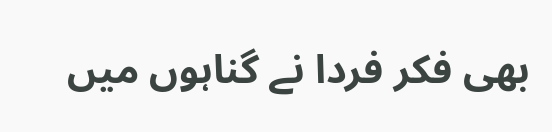بھی فکر فردا نے گناہوں میں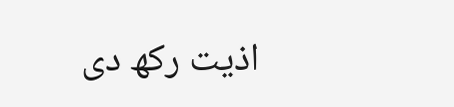اذیت رکھ دی